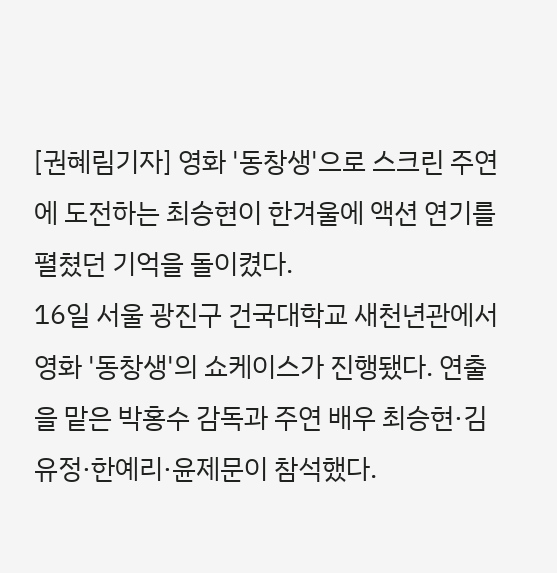[권혜림기자] 영화 '동창생'으로 스크린 주연에 도전하는 최승현이 한겨울에 액션 연기를 펼쳤던 기억을 돌이켰다.
16일 서울 광진구 건국대학교 새천년관에서 영화 '동창생'의 쇼케이스가 진행됐다. 연출을 맡은 박홍수 감독과 주연 배우 최승현·김유정·한예리·윤제문이 참석했다.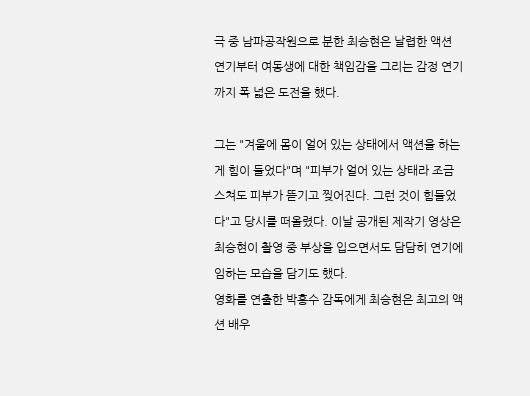극 중 남파공작원으로 분한 최승현은 날렵한 액션 연기부터 여동생에 대한 책임감을 그리는 감정 연기까지 폭 넓은 도전을 했다.

그는 "겨울에 몸이 얼어 있는 상태에서 액션을 하는 게 힘이 들었다"며 "피부가 얼어 있는 상태라 조금 스쳐도 피부가 뜯기고 찢어진다. 그런 것이 힘들었다"고 당시를 떠올렸다. 이날 공개된 제작기 영상은 최승현이 촬영 중 부상을 입으면서도 담담히 연기에 임하는 모습을 담기도 했다.
영화를 연출한 박홍수 감독에게 최승현은 최고의 액션 배우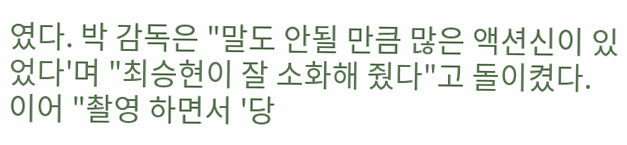였다. 박 감독은 "말도 안될 만큼 많은 액션신이 있었다'며 "최승현이 잘 소화해 줬다"고 돌이켰다. 이어 "촬영 하면서 '당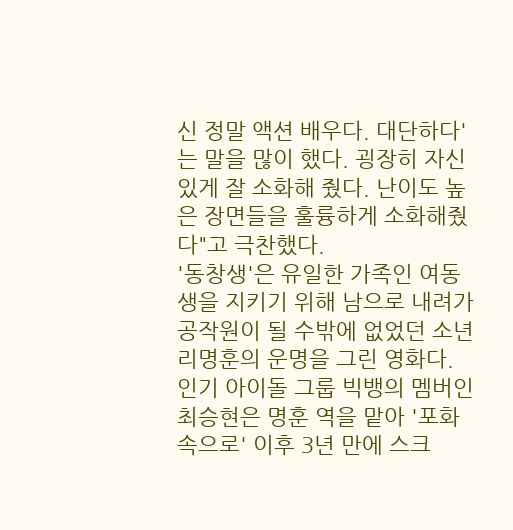신 정말 액션 배우다. 대단하다'는 말을 많이 했다. 굉장히 자신있게 잘 소화해 줬다. 난이도 높은 장면들을 훌륭하게 소화해줬다"고 극찬했다.
'동창생'은 유일한 가족인 여동생을 지키기 위해 남으로 내려가 공작원이 될 수밖에 없었던 소년 리명훈의 운명을 그린 영화다. 인기 아이돌 그룹 빅뱅의 멤버인 최승현은 명훈 역을 맡아 '포화속으로' 이후 3년 만에 스크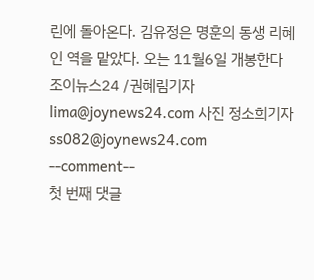린에 돌아온다. 김유정은 명훈의 동생 리혜인 역을 맡았다. 오는 11월6일 개봉한다
조이뉴스24 /권혜림기자 lima@joynews24.com 사진 정소희기자 ss082@joynews24.com
--comment--
첫 번째 댓글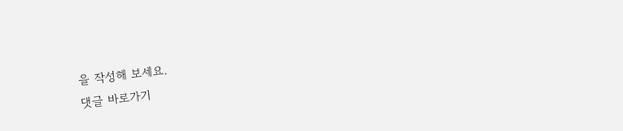을 작성해 보세요.
댓글 바로가기